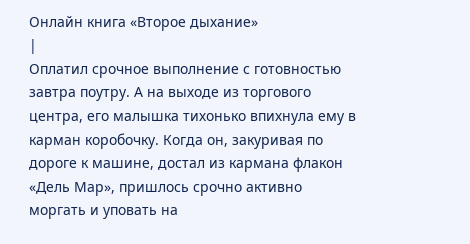Онлайн книга «Второе дыхание»
|
Оплатил срочное выполнение с готовностью завтра поутру. А на выходе из торгового центра, его малышка тихонько впихнула ему в карман коробочку. Когда он, закуривая по дороге к машине, достал из кармана флакон «Дель Мар», пришлось срочно активно моргать и уповать на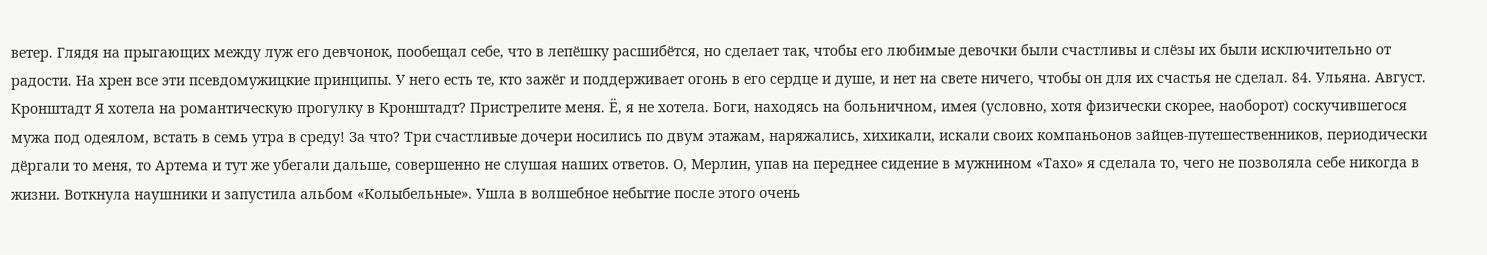ветер. Глядя на прыгающих между луж его девчонок, пообещал себе, что в лепёшку расшибётся, но сделает так, чтобы его любимые девочки были счастливы и слёзы их были исключительно от радости. На хрен все эти псевдомужицкие принципы. У него есть те, кто зажёг и поддерживает огонь в его сердце и душе, и нет на свете ничего, чтобы он для их счастья не сделал. 84. Ульяна. Август. Кронштадт Я хотела на романтическую прогулку в Кронштадт? Пристрелите меня. Ё, я не хотела. Боги, находясь на больничном, имея (условно, хотя физически скорее, наоборот) соскучившегося мужа под одеялом, встать в семь утра в среду! За что? Три счастливые дочери носились по двум этажам, наряжались, хихикали, искали своих компаньонов зайцев-путешественников, периодически дёргали то меня, то Артема и тут же убегали дальше, совершенно не слушая наших ответов. О, Мерлин, упав на переднее сидение в мужнином «Тахо» я сделала то, чего не позволяла себе никогда в жизни. Воткнула наушники и запустила альбом «Колыбельные». Ушла в волшебное небытие после этого очень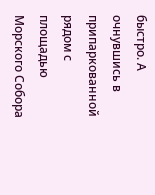быстро. А очнувшись в припаркованной рядом с площадью Морского Собора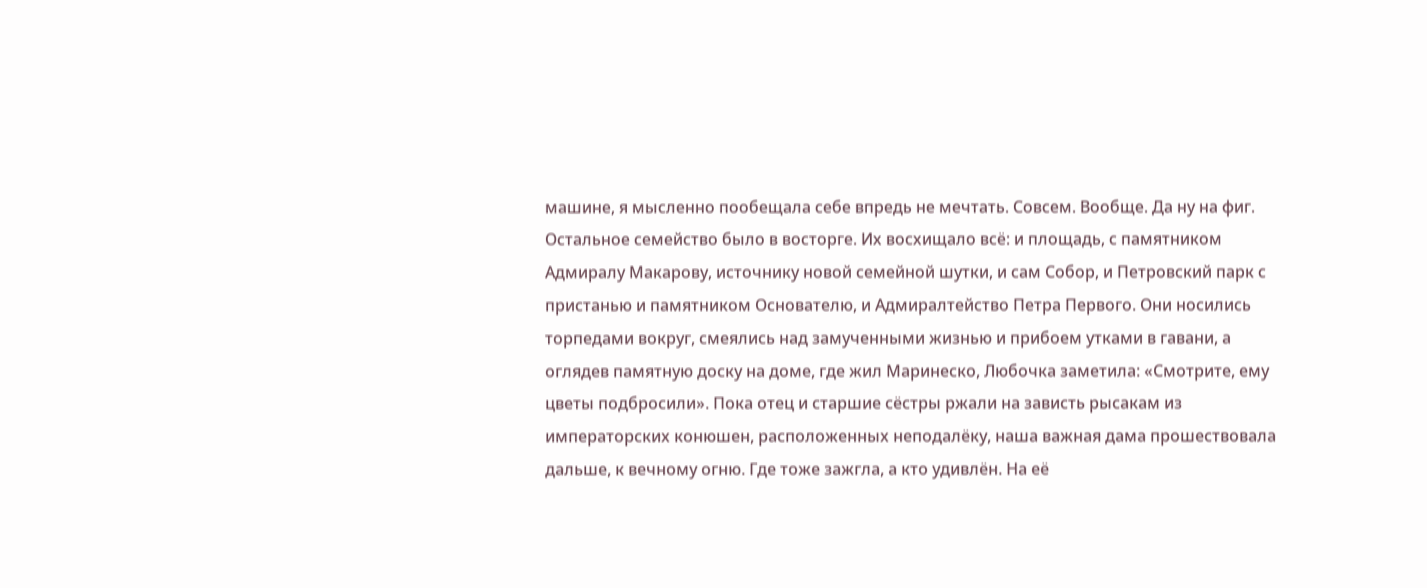машине, я мысленно пообещала себе впредь не мечтать. Совсем. Вообще. Да ну на фиг. Остальное семейство было в восторге. Их восхищало всё: и площадь, с памятником Адмиралу Макарову, источнику новой семейной шутки, и сам Собор, и Петровский парк с пристанью и памятником Основателю, и Адмиралтейство Петра Первого. Они носились торпедами вокруг, смеялись над замученными жизнью и прибоем утками в гавани, а оглядев памятную доску на доме, где жил Маринеско, Любочка заметила: «Смотрите, ему цветы подбросили». Пока отец и старшие сёстры ржали на зависть рысакам из императорских конюшен, расположенных неподалёку, наша важная дама прошествовала дальше, к вечному огню. Где тоже зажгла, а кто удивлён. На её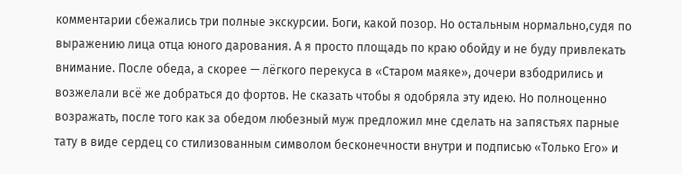комментарии сбежались три полные экскурсии. Боги, какой позор. Но остальным нормально,судя по выражению лица отца юного дарования. А я просто площадь по краю обойду и не буду привлекать внимание. После обеда, а скорее — лёгкого перекуса в «Старом маяке», дочери взбодрились и возжелали всё же добраться до фортов. Не сказать чтобы я одобряла эту идею. Но полноценно возражать, после того как за обедом любезный муж предложил мне сделать на запястьях парные тату в виде сердец со стилизованным символом бесконечности внутри и подписью «Только Его» и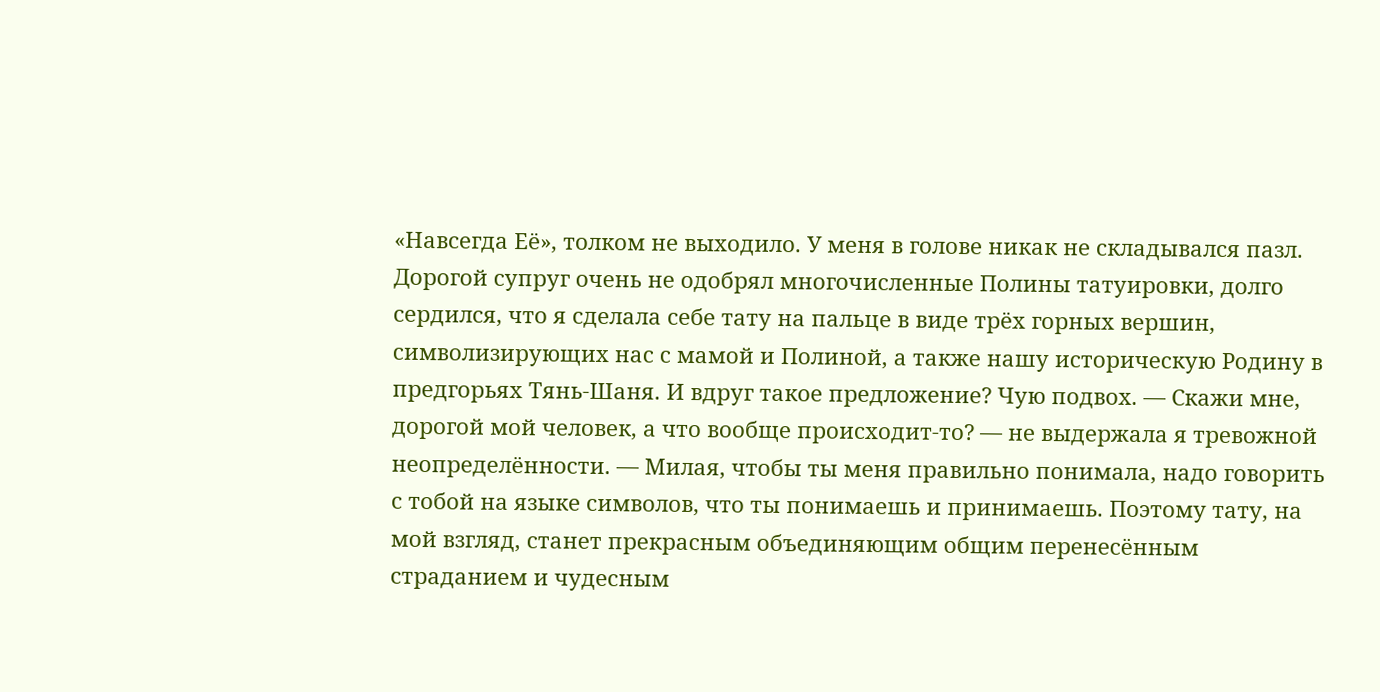«Навсегда Её», толком не выходило. У меня в голове никак не складывался пазл. Дорогой супруг очень не одобрял многочисленные Полины татуировки, долго сердился, что я сделала себе тату на пальце в виде трёх горных вершин, символизирующих нас с мамой и Полиной, а также нашу историческую Родину в предгорьях Тянь-Шаня. И вдруг такое предложение? Чую подвох. — Скажи мне, дорогой мой человек, а что вообще происходит-то? — не выдержала я тревожной неопределённости. — Милая, чтобы ты меня правильно понимала, надо говорить с тобой на языке символов, что ты понимаешь и принимаешь. Поэтому тату, на мой взгляд, станет прекрасным объединяющим общим перенесённым страданием и чудесным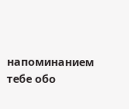напоминанием тебе обо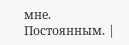мне. Постоянным. |